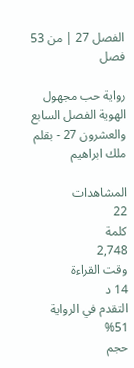الفصل 27 | من 53 فصل

رواية حب مجهول الهوية الفصل السابع والعشرون 27 - بقلم ملك ابراهيم

المشاهدات
22
كلمة
2,748
وقت القراءة
14 د
التقدم في الرواية 51%
حجم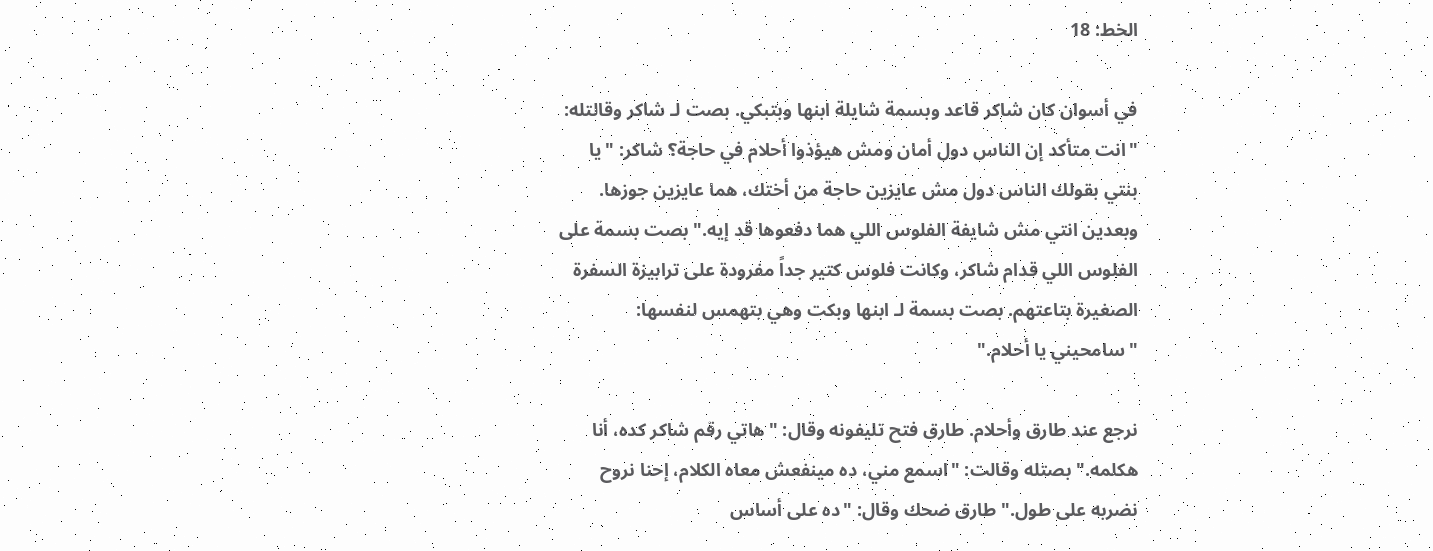الخط: 18

في أسوان كان شاكر قاعد وبسمة شايلة ابنها وبتبكي. بصت لـ شاكر وقالتله: "انت متأكد إن الناس دول أمان ومش هيؤذوا أحلام في حاجة؟ شاكر: "يا بنتي بقولك الناس دول مش عايزين حاجة من أختك، هما عايزين جوزها. وبعدين انتي مش شايفة الفلوس اللي هما دفعوها قد إيه." بصت بسمة على الفلوس اللي قدام شاكر، وكانت فلوس كتير جداً مفرودة على ترابيزة السفرة الصغيرة بتاعتهم. بصت بسمة لـ ابنها وبكت وهي بتهمس لنفسها: "سامحيني يا أحلام."

نرجع عند طارق وأحلام. طارق فتح تليفونه وقال: "هاتي رقم شاكر كده، أنا هكلمه." بصتله وقالت: "اسمع مني، ده مينفعش معاه الكلام، إحنا نروح نضربه على طول." طارق ضحك وقال: "ده على أساس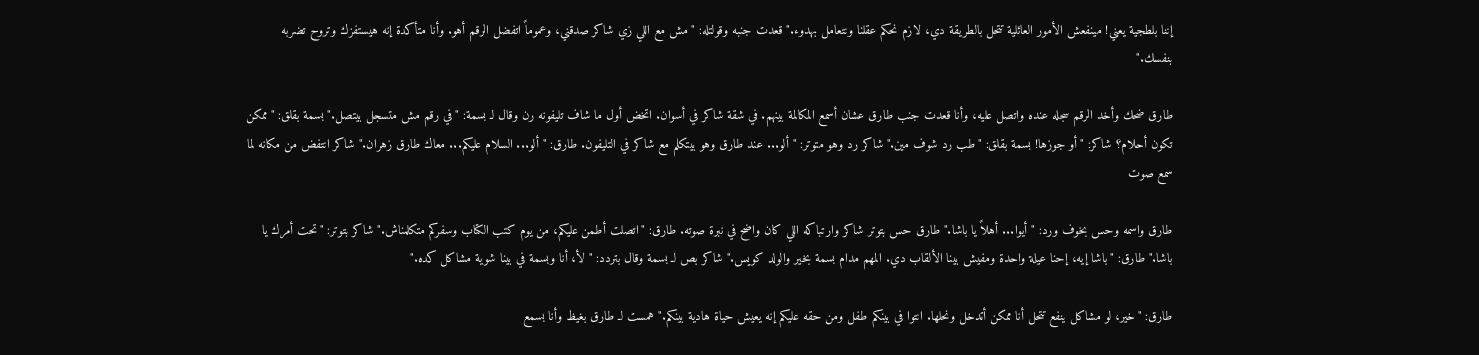إننا بلطجية يعني! مينفعش الأمور العائلية تتحل بالطريقة دي، لازم نحكم عقلنا ونتعامل بهدوء." قعدت جنبه وقولتله: "مش مع اللي زي شاكر صدقني، وعموماً اتفضل الرقم أهو. وأنا متأكدة إنه هيستفزك وتروح تضربه بنفسك."

طارق ضحك وأخد الرقم سجله عنده واتصل عليه، وأنا قعدت جنب طارق عشان أسمع المكالمة بينهم. في شقة شاكر في أسوان. اتخض أول ما شاف تليفونه رن وقال لـ بسمة: "في رقم مش متسجل بيتصل." بسمة بقلق: "ممكن تكون أحلام؟ شاكر: "أو جوزها! بسمة بقلق: "طب رد شوف مين." شاكر رد وهو متوتر: "ألو... عند طارق وهو بيتكلم مع شاكر في التليفون. طارق: "ألو... السلام عليكم... معاك طارق زهران." شاكر انتفض من مكانه لما سمع صوت

طارق واسمه وحس بخوف ورد: "أيوا... أهلاً يا باشا." طارق حس بتوتر شاكر وارتباكه اللي كان واضح في نبرة صوته. طارق: "اتصلت أطمن عليكم، من يوم كتب الكتاب وسفركم متكلمناش." شاكر بتوتر: "تحت أمرك يا باشا." طارق: "باشا إيه، إحنا عيلة واحدة ومفيش بينا الألقاب دي. المهم مدام بسمة بخير والولد كويس." شاكر بص لـ بسمة وقال بتردد: "لأ، أنا وبسمة في بينا شوية مشاكل كده."

طارق: "خير، لو مشاكل ينفع تتحل أنا ممكن أتدخل ونحلها. انتوا في بينكم طفل ومن حقه عليكم إنه يعيش حياة هادية بينكم." همست لـ طارق بغيظ وأنا بسمع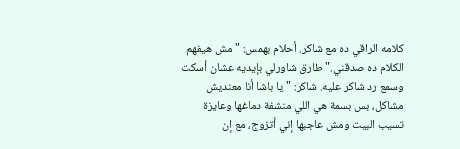كلامه الراقي ده مع شاكر. أحلام بهمس: "مش هيفهم الكلام ده صدقني." طارق شاورلي بإيديه عشان أسكت وسمع رد شاكر عليه. شاكر: "يا باشا أنا معنديش مشاكل، بس بسمة هي اللي منشفة دماغها وعايزة تسيب البيت ومش عاجبها إني أتزوج، مع إن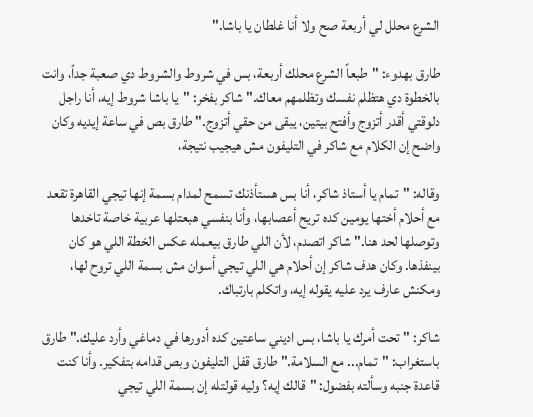الشرع محلل لي أربعة صح ولا أنا غلطان يا باشا."

طارق بهدوء: "طبعاً الشرع محلك أربعة، بس في شروط والشروط دي صعبة جداً، وانت بالخطوة دي هتظلم نفسك وتظلمهم معاك." شاكر بفخر: "يا باشا شروط إيه، أنا راجل دلوقتي أقدر أتزوج وأفتح بيتين، يبقى من حقي أتزوج." طارق بص في ساعة إيديه وكان واضح إن الكلام مع شاكر في التليفون مش هيجيب نتيجة،

وقاله: "تمام يا أستاذ شاكر، أنا بس هستأذنك تسمح لمدام بسمة إنها تيجي القاهرة تقعد مع أحلام أختها يومين كده تريح أعصابها، وأنا بنفسي هبعتلها عربية خاصة تاخدها وتوصلها لحد هنا." شاكر اتصدم، لأن اللي طارق بيعمله عكس الخطة اللي هو كان بينفذها. وكان هدف شاكر إن أحلام هي اللي تيجي أسوان مش بسمة اللي تروح لها، ومكنش عارف يرد عليه يقوله إيه، واتكلم بارتباك.

شاكر: "تحت أمرك يا باشا، بس اديني ساعتين كده أدورها في دماغي وأرد عليك." طارق باستغراب: "تمام... مع السلامة." طارق قفل التليفون وبص قدامه بتفكير. وأنا كنت قاعدة جنبه وسألته بفضول: "قالك إيه؟ وليه قولتله إن بسمة اللي تيجي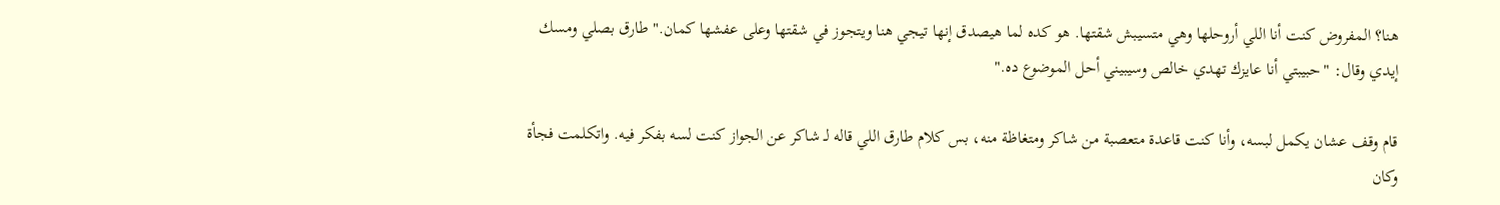هنا؟ المفروض كنت أنا اللي أروحلها وهي متسيبش شقتها. هو كده لما هيصدق إنها تيجي هنا ويتجوز في شقتها وعلى عفشها كمان." طارق بصلي ومسك إيدي وقال: "حبيبتي أنا عايزك تهدي خالص وسيبيني أحل الموضوع ده."

قام وقف عشان يكمل لبسه، وأنا كنت قاعدة متعصبة من شاكر ومتغاظة منه، بس كلام طارق اللي قاله لـ شاكر عن الجواز كنت لسه بفكر فيه. واتكلمت فجأة وكان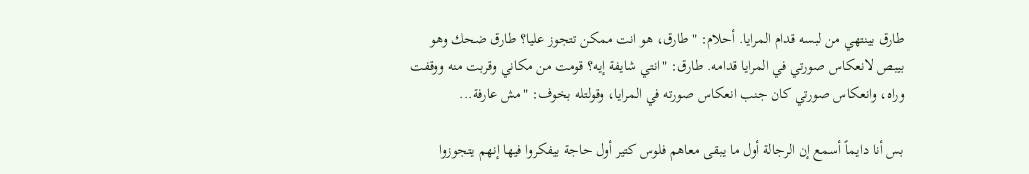طارق بينتهي من لبسه قدام المرايا. أحلام: "طارق، هو انت ممكن تتجوز عليا؟ طارق ضحك وهو بيبص لانعكاس صورتي في المرايا قدامه. طارق: "انتي شايفة إيه؟ قومت من مكاني وقربت منه ووقفت وراه، وانعكاس صورتي كان جنب انعكاس صورته في المرايا، وقولتله بخوف: "مش عارفة...

بس أنا دايماً أسمع إن الرجالة أول ما يبقى معاهم فلوس كتير أول حاجة بيفكروا فيها إنهم يتجوزوا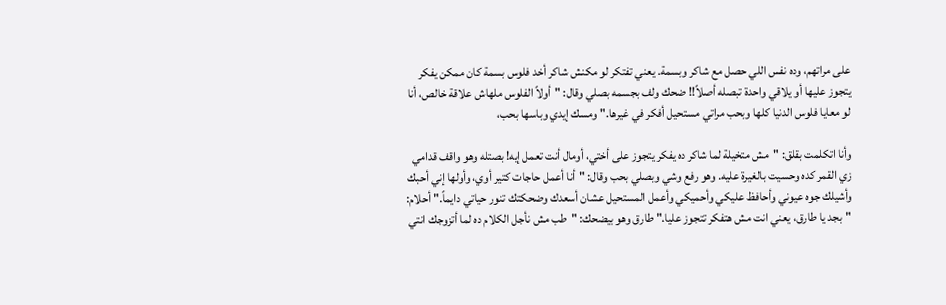على مراتهم، وده نفس اللي حصل مع شاكر وبسمة. يعني تفتكر لو مكنش شاكر أخد فلوس بسمة كان ممكن يفكر يتجوز عليها أو يلاقي واحدة تبصله أصلاً!! ضحك ولف بجسمه بصلي وقال: "أولاً الفلوس ملهاش علاقة خالص، أنا لو معايا فلوس الدنيا كلها وبحب مراتي مستحيل أفكر في غيرها." ومسك إيدي وباسها بحب،

وأنا اتكلمت بقلق: "مش متخيلة لما شاكر ده يفكر يتجوز على أختي، أومال أنت تعمل إيه! بصتله وهو واقف قدامي زي القمر كده وحسيت بالغيرة عليه. وهو رفع وشي وبصلي بحب وقال: "أنا أعمل حاجات كتير أوي، وأولها إني أحبك وأشيلك جوه عيوني وأحافظ عليكي وأحميكي وأعمل المستحيل عشان أسعدك وضحكتك تنور حياتي دايماً." أحلام: "بجد يا طارق، يعني انت مش هتفكر تتجوز عليا." طارق وهو بيضحك: "طب مش نأجل الكلام ده لما أتزوجك انتي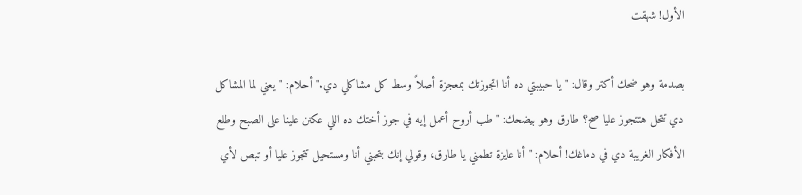الأول! شهقت

بصدمة وهو ضحك أكتر وقال: "يا حبيبتي ده أنا اتجوزتك بمعجزة أصلاً وسط كل مشاكلي دي." أحلام: "يعني لما المشاكل دي تتحل هتتجوز عليا صح؟ طارق وهو بيضحك: "طب أروح أعمل إيه في جوز أختك ده اللي عكنن علينا على الصبح وطلع الأفكار الغريبة دي في دماغك! أحلام: "أنا عايزة تطمني يا طارق، وقولي إنك بتحبني أنا ومستحيل تتجوز عليا أو تبص لأي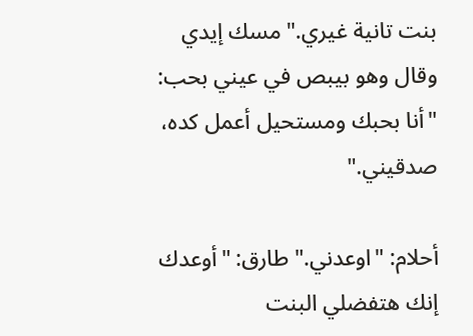بنت تانية غيري." مسك إيدي وقال وهو بيبص في عيني بحب: "أنا بحبك ومستحيل أعمل كده، صدقيني."

أحلام: "اوعدني." طارق: "أوعدك إنك هتفضلي البنت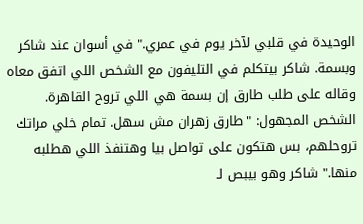الوحيدة في قلبي لآخر يوم في عمري." في أسوان عند شاكر وبسمة. شاكر بيتكلم في التليفون مع الشخص اللي اتفق معاه وقاله على طلب طارق إن بسمة هي اللي تروح القاهرة. الشخص المجهول: "طارق زهران مش سهل. تمام خلي مراتك تروحلهم، بس هتكون على تواصل بيا وهتنفذ اللي هطلبه منها." شاكر وهو بيبص لـ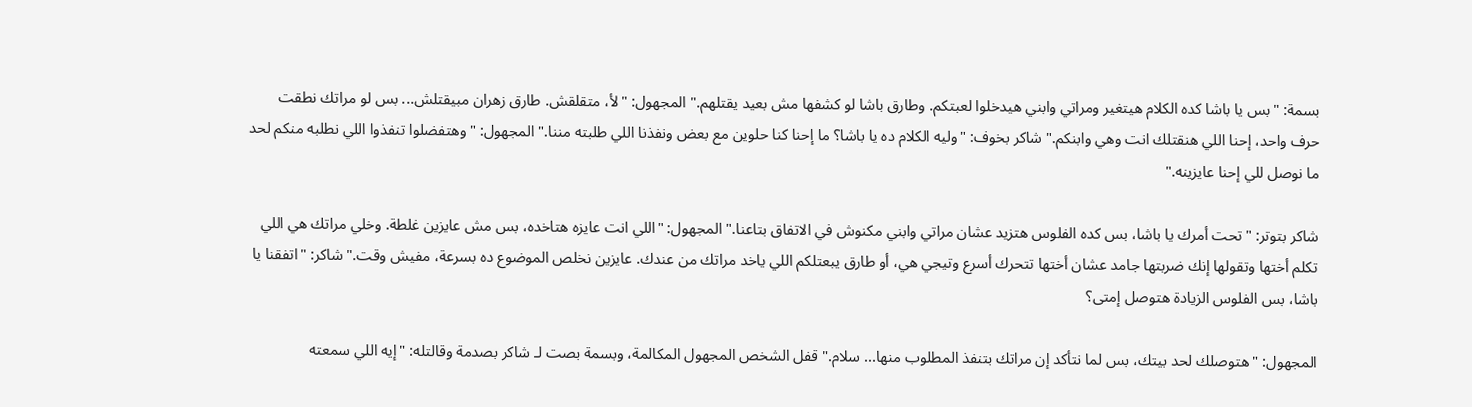بسمة: "بس يا باشا كده الكلام هيتغير ومراتي وابني هيدخلوا لعبتكم. وطارق باشا لو كشفها مش بعيد يقتلهم." المجهول: "لأ، متقلقش. طارق زهران مبيقتلش... بس لو مراتك نطقت حرف واحد، إحنا اللي هنقتلك انت وهي وابنكم." شاكر بخوف: "وليه الكلام ده يا باشا؟ ما إحنا كنا حلوين مع بعض ونفذنا اللي طلبته مننا." المجهول: "وهتفضلوا تنفذوا اللي نطلبه منكم لحد ما نوصل للي إحنا عايزينه."

شاكر بتوتر: "تحت أمرك يا باشا، بس كده الفلوس هتزيد عشان مراتي وابني مكنوش في الاتفاق بتاعنا." المجهول: "اللي انت عايزه هتاخده، بس مش عايزين غلطة. وخلي مراتك هي اللي تكلم أختها وتقولها إنك ضربتها جامد عشان أختها تتحرك أسرع وتيجي هي، أو طارق يبعتلكم اللي ياخد مراتك من عندك. عايزين نخلص الموضوع ده بسرعة، مفيش وقت." شاكر: "اتفقنا يا باشا، بس الفلوس الزيادة هتوصل إمتى؟

المجهول: "هتوصلك لحد بيتك، بس لما نتأكد إن مراتك بتنفذ المطلوب منها... سلام." قفل الشخص المجهول المكالمة، وبسمة بصت لـ شاكر بصدمة وقالتله: "إيه اللي سمعته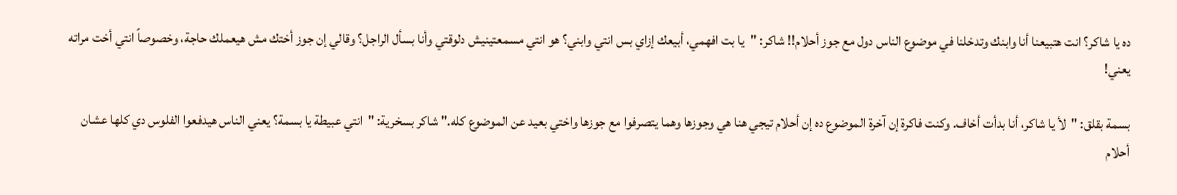ده يا شاكر؟ انت هتبيعنا أنا وابنك وتدخلنا في موضوع الناس دول مع جوز أحلام!! شاكر: "يا بت افهمي، أبيعك إزاي بس انتي وابني؟ هو انتي مسمعتينيش دلوقتي وأنا بسأل الراجل؟ وقالي إن جوز أختك مش هيعملك حاجة، وخصوصاً انتي أخت مراته يعني!

بسمة بقلق: "لأ يا شاكر، أنا بدأت أخاف. وكنت فاكرة إن آخرة الموضوع ده إن أحلام تيجي هنا هي وجوزها وهما يتصرفوا مع جوزها واختي بعيد عن الموضوع كله." شاكر بسخرية: "انتي عبيطة يا بسمة؟ يعني الناس هيدفعوا الفلوس دي كلها عشان أحلام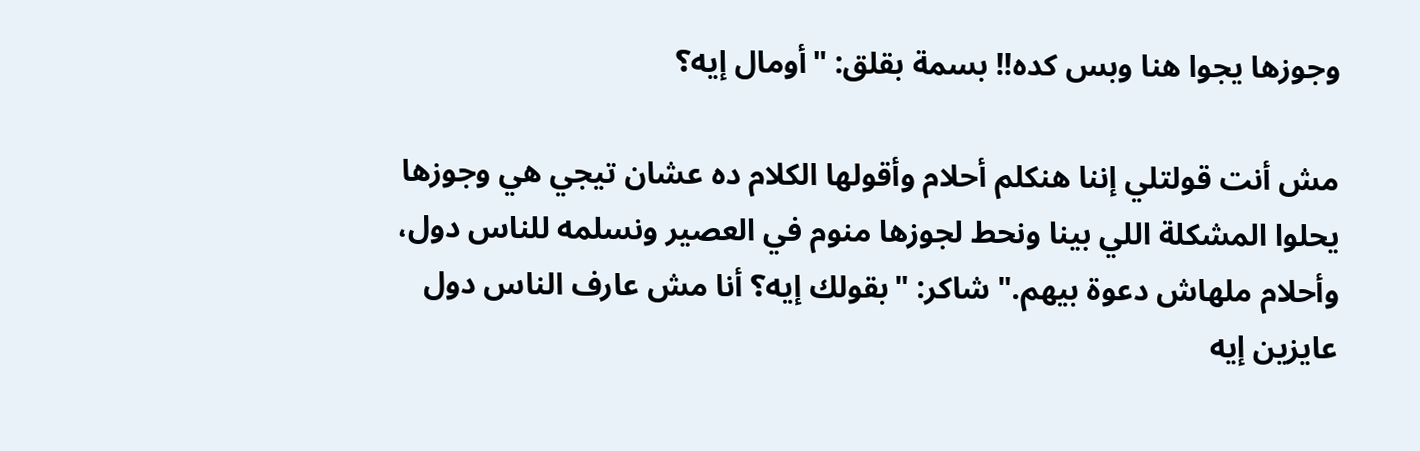وجوزها يجوا هنا وبس كده!! بسمة بقلق: "أومال إيه؟

مش أنت قولتلي إننا هنكلم أحلام وأقولها الكلام ده عشان تيجي هي وجوزها يحلوا المشكلة اللي بينا ونحط لجوزها منوم في العصير ونسلمه للناس دول، وأحلام ملهاش دعوة بيهم." شاكر: "بقولك إيه؟ أنا مش عارف الناس دول عايزين إيه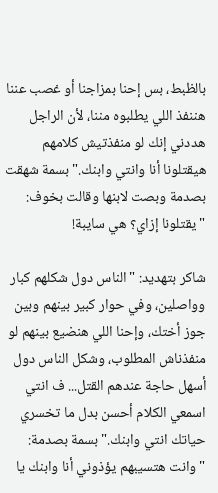بالظبط، بس إحنا بمزاجنا أو غصب عننا هننفذ اللي يطلبوه مننا، لأن الراجل هددني إنك لو منفذتيش كلامهم هيقتلونا أنا وانتي وابنك." بسمة شهقت بصدمة وبصت لابنها وقالت بخوف: "يقتلونا إزاي؟ هي سايبة!

شاكر بتهديد: "الناس دول شكلهم كبار وواصلين، وفي حوار كبير بينهم وبين جوز أختك، وإحنا اللي هنضيع بينهم لو منفذناش المطلوب، وشكل الناس دول أسهل حاجة عندهم القتل... ف انتي اسمعي الكلام أحسن بدل ما تخسري حياتك انتي وابنك." بسمة بصدمة: "وانت هتسيبهم يؤذوني أنا وابنك يا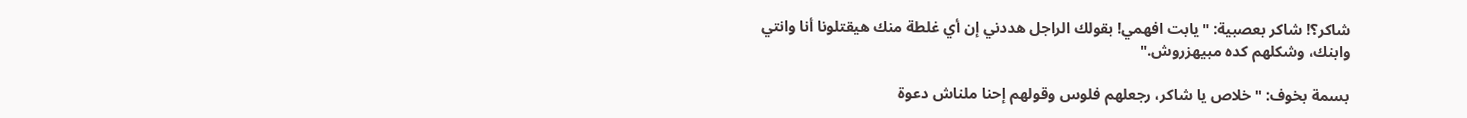شاكر؟! شاكر بعصبية: "يابت افهمي! بقولك الراجل هددني إن أي غلطة منك هيقتلونا أنا وانتي وابنك، وشكلهم كده مبيهزروش."

بسمة بخوف: "خلاص يا شاكر، رجعلهم فلوس وقولهم إحنا ملناش دعوة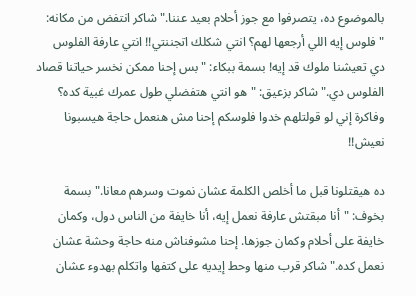بالموضوع ده، يتصرفوا مع جوز أحلام بعيد عننا." شاكر انتفض من مكانه: "فلوس إيه اللي أرجعها لهم؟ انتي شكلك اتجننتي!! انتي عارفة الفلوس دي تعيشنا ملوك قد إيه! بسمة ببكاء: "بس إحنا ممكن نخسر حياتنا قصاد الفلوس دي." شاكر بزعيق: "هو انتي هتفضلي طول عمرك غبية كده؟ وفاكرة إني لو قولتلهم خدوا فلوسكم إحنا مش هنعمل حاجة هيسبونا نعيش!!

ده هيقتلونا قبل ما أخلص الكلمة عشان نموت وسرهم معانا." بسمة بخوف: "أنا مبقتش عارفة نعمل إيه، أنا خايفة من الناس دول، وكمان خايفة على أحلام وكمان جوزها. إحنا مشوفناش منه حاجة وحشة عشان نعمل كده." شاكر قرب منها وحط إيديه على كتفها واتكلم بهدوء عشان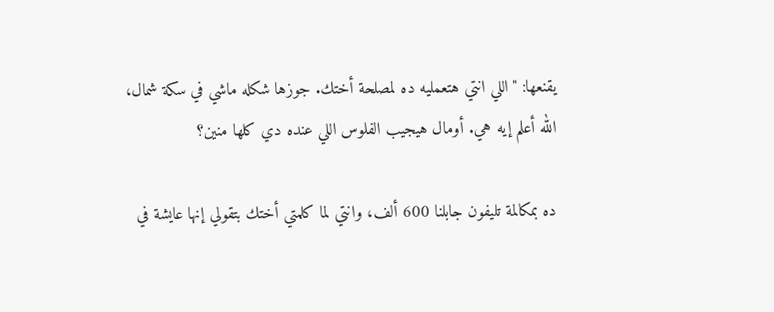يقنعها: "اللي انتي هتعمليه ده لمصلحة أختك. جوزها شكله ماشي في سكة شمال، الله أعلم إيه هي. أومال هيجيب الفلوس اللي عنده دي كلها منين؟

ده بمكالمة تليفون جابلنا 600 ألف، وانتي لما كلمتي أختك بتقولي إنها عايشة في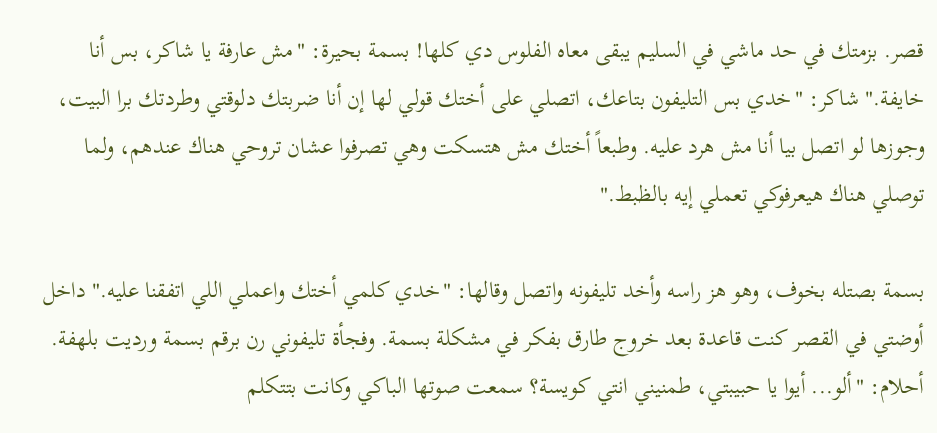قصر. بزمتك في حد ماشي في السليم يبقى معاه الفلوس دي كلها! بسمة بحيرة: "مش عارفة يا شاكر، بس أنا خايفة." شاكر: "خدي بس التليفون بتاعك، اتصلي على أختك قولي لها إن أنا ضربتك دلوقتي وطردتك برا البيت، وجوزها لو اتصل بيا أنا مش هرد عليه. وطبعاً أختك مش هتسكت وهي تصرفوا عشان تروحي هناك عندهم، ولما توصلي هناك هيعرفوكي تعملي إيه بالظبط."

بسمة بصتله بخوف، وهو هز راسه وأخد تليفونه واتصل وقالها: "خدي كلمي أختك واعملي اللي اتفقنا عليه." داخل أوضتي في القصر كنت قاعدة بعد خروج طارق بفكر في مشكلة بسمة. وفجأة تليفوني رن برقم بسمة ورديت بلهفة. أحلام: "ألو... أيوا يا حبيبتي، طمنيني انتي كويسة؟ سمعت صوتها الباكي وكانت بتتكلم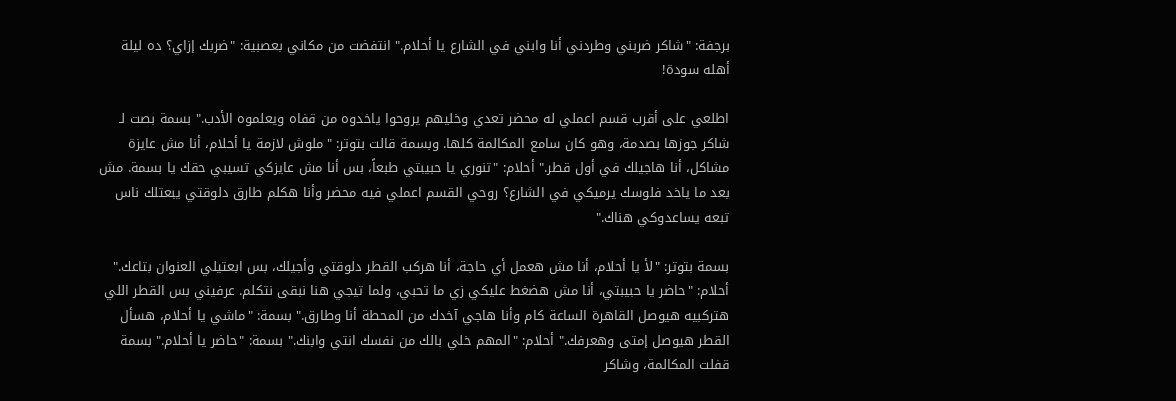برجفة: "شاكر ضربني وطردني أنا وابني في الشارع يا أحلام." انتفضت من مكاني بعصبية: "ضربك إزاي؟ ده ليلة أهله سودة!

اطلعي على أقرب قسم اعملي له محضر تعدي وخليهم يروحوا ياخدوه من قفاه ويعلموه الأدب." بسمة بصت لـ شاكر جوزها بصدمة، وهو كان سامع المكالمة كلها. وبسمة قالت بتوتر: "ملوش لازمة يا أحلام، أنا مش عايزة مشاكل، أنا هاجيلك في أول قطر." أحلام: "تنوري يا حبيبتي طبعاً، بس أنا مش عايزكي تسيبي حقك يا بسمة. مش بعد ما ياخد فلوسك يرميكي في الشارع؟ روحي القسم اعملي فيه محضر وأنا هكلم طارق دلوقتي يبعتلك ناس تبعه يساعدوكي هناك."

بسمة بتوتر: "لأ يا أحلام، أنا مش هعمل أي حاجة، أنا هركب القطر دلوقتي وأجيلك، بس ابعتيلي العنوان بتاعك." أحلام: "حاضر يا حبيبتي، أنا مش هضغط عليكي زي ما تحبي، ولما تيجي هنا نبقى نتكلم. عرفيني بس القطر اللي هتركبيه هيوصل القاهرة الساعة كام وأنا هاجي آخدك من المحطة أنا وطارق." بسمة: "ماشي يا أحلام، هسأل القطر هيوصل إمتى وهعرفك." أحلام: "المهم خلي بالك من نفسك انتي وابنك." بسمة: "حاضر يا أحلام." بسمة قفلت المكالمة، وشاكر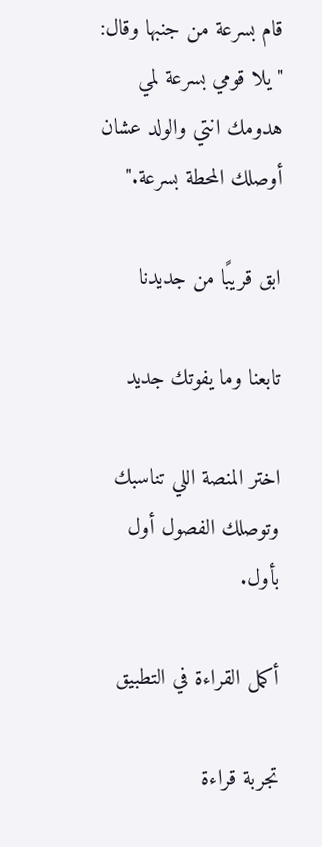قام بسرعة من جنبها وقال: "يلا قومي بسرعة لمي هدومك انتي والولد عشان أوصلك المحطة بسرعة."

ابق قريبًا من جديدنا

تابعنا وما يفوتك جديد

اختر المنصة اللي تناسبك وتوصلك الفصول أول بأول.

أكمل القراءة في التطبيق

تجربة قراءة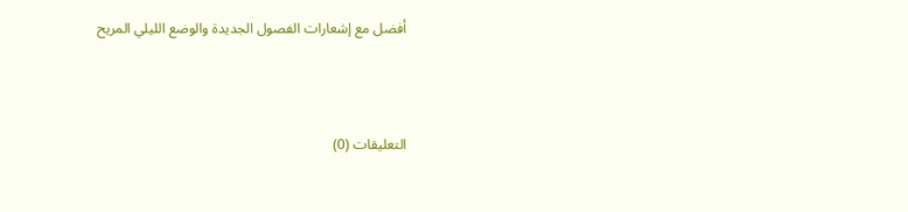أفضل مع إشعارات الفصول الجديدة والوضع الليلي المريح



التعليقات (0)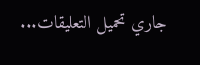جاري تحميل التعليقات...